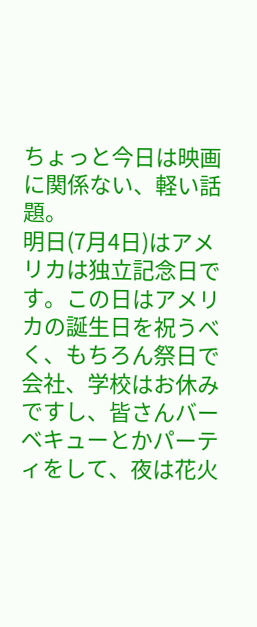ちょっと今日は映画に関係ない、軽い話題。
明日(7月4日)はアメリカは独立記念日です。この日はアメリカの誕生日を祝うべく、もちろん祭日で会社、学校はお休みですし、皆さんバーベキューとかパーティをして、夜は花火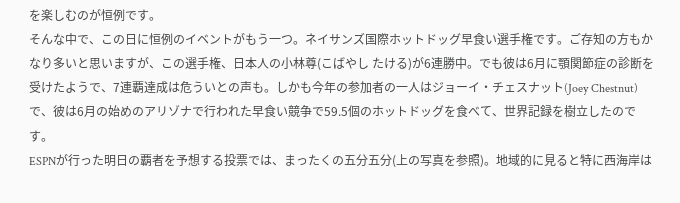を楽しむのが恒例です。
そんな中で、この日に恒例のイベントがもう一つ。ネイサンズ国際ホットドッグ早食い選手権です。ご存知の方もかなり多いと思いますが、この選手権、日本人の小林尊(こばやし たける)が6連勝中。でも彼は6月に顎関節症の診断を受けたようで、7連覇達成は危ういとの声も。しかも今年の参加者の一人はジョーイ・チェスナット(Joey Chestnut)で、彼は6月の始めのアリゾナで行われた早食い競争で59.5個のホットドッグを食べて、世界記録を樹立したのです。
ESPNが行った明日の覇者を予想する投票では、まったくの五分五分(上の写真を参照)。地域的に見ると特に西海岸は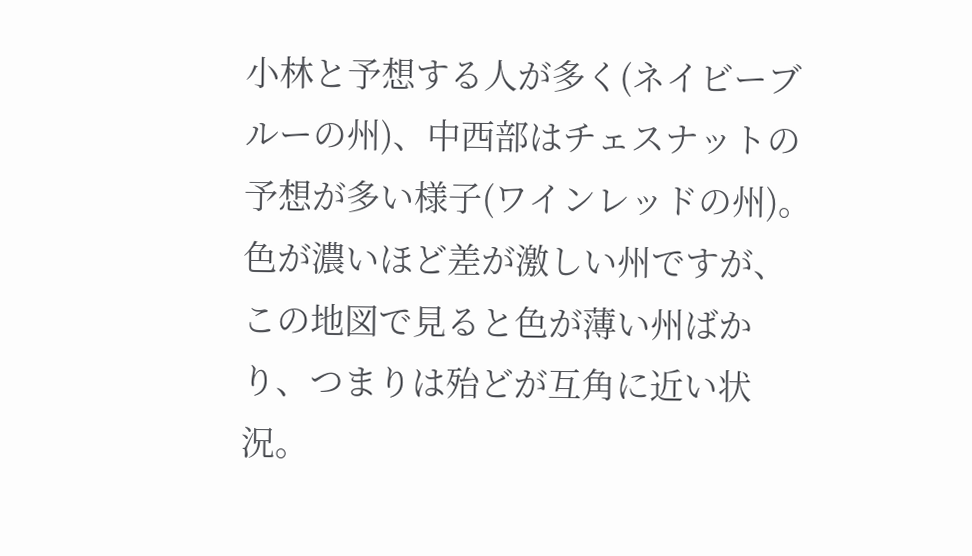小林と予想する人が多く(ネイビーブルーの州)、中西部はチェスナットの予想が多い様子(ワインレッドの州)。色が濃いほど差が激しい州ですが、この地図で見ると色が薄い州ばかり、つまりは殆どが互角に近い状況。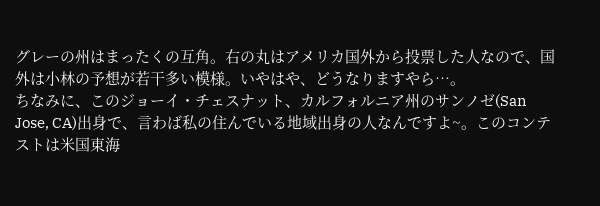グレーの州はまったくの互角。右の丸はアメリカ国外から投票した人なので、国外は小林の予想が若干多い模様。いやはや、どうなりますやら…。
ちなみに、このジョーイ・チェスナット、カルフォルニア州のサンノゼ(San Jose, CA)出身で、言わば私の住んでいる地域出身の人なんですよ~。このコンテストは米国東海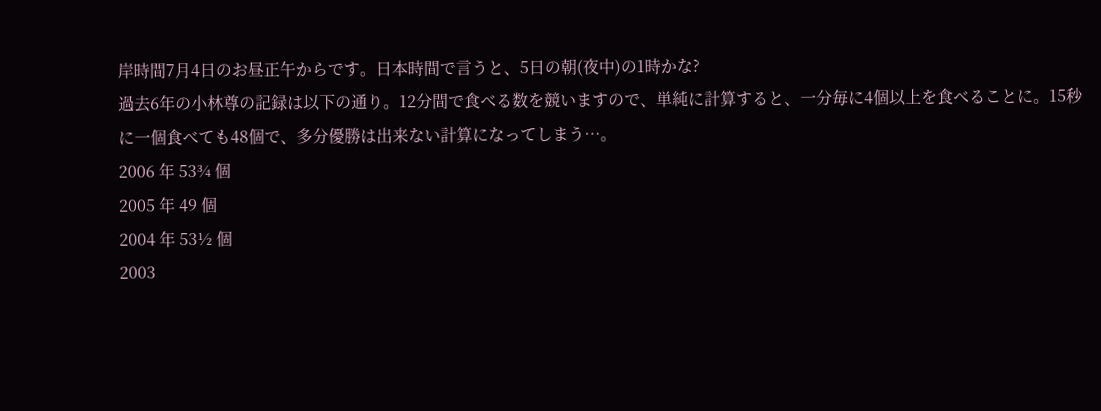岸時間7月4日のお昼正午からです。日本時間で言うと、5日の朝(夜中)の1時かな?
過去6年の小林尊の記録は以下の通り。12分間で食べる数を競いますので、単純に計算すると、一分毎に4個以上を食べることに。15秒に一個食べても48個で、多分優勝は出来ない計算になってしまう…。
2006 年 53¾ 個
2005 年 49 個
2004 年 53½ 個
2003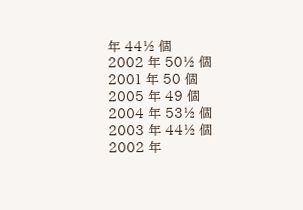年 44½ 個
2002 年 50½ 個
2001 年 50 個
2005 年 49 個
2004 年 53½ 個
2003 年 44½ 個
2002 年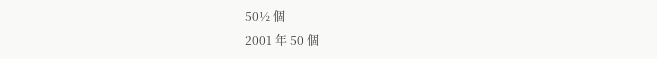50½ 個
2001 年 50 個